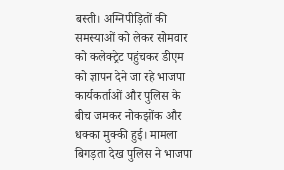बस्ती। अग्निपीड़ितों की समस्याओं को लेकर सोमवार को कलेक्ट्रेट पहुंचकर डीएम को ज्ञापन देने जा रहे भाजपा कार्यकर्ताओं और पुलिस के बीच जमकर नोकझोंक और धक्का मुक्की हुई। मामला बिगड़ता देख पुलिस ने भाजपा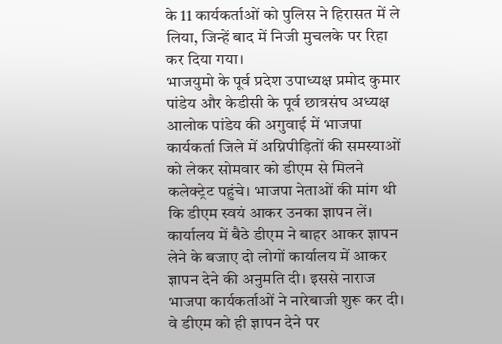के 11 कार्यकर्ताओं को पुलिस ने हिरासत में ले लिया, जिन्हें बाद में निजी मुचलके पर रिहा कर दिया गया।
भाजयुमो के पूर्व प्रदेश उपाध्यक्ष प्रमोद कुमार पांडेय और केडीसी के पूर्व छात्रसंघ अध्यक्ष आलोक पांडेय की अगुवाई में भाजपा कार्यकर्ता जिले में अग्निपीड़ितों की समस्याओं को लेकर सोमवार को डीएम से मिलने कलेक्ट्रेट पहुंचे। भाजपा नेताओं की मांग थी कि डीएम स्वयं आकर उनका ज्ञापन लें। कार्यालय में बैठे डीएम ने बाहर आकर ज्ञापन लेने के बजाए दो लोगों कार्यालय में आकर ज्ञापन देने की अनुमति दी। इससे नाराज भाजपा कार्यकर्ताओं ने नारेबाजी शुरू कर दी।
वे डीएम को ही ज्ञापन देने पर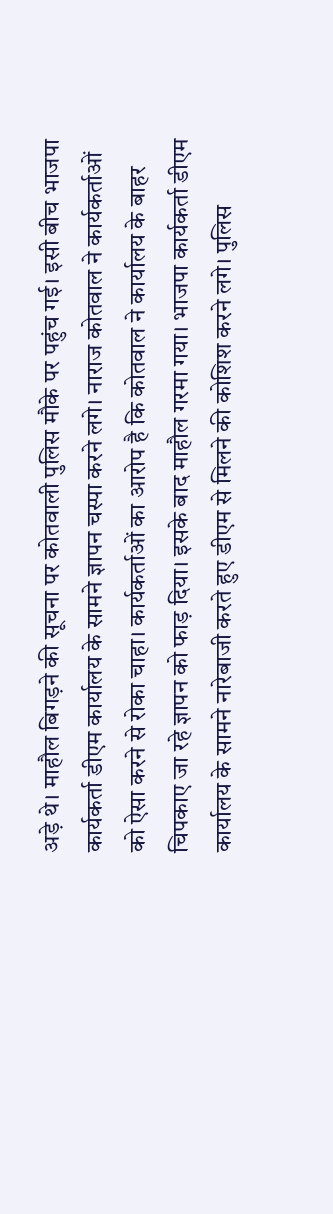अड़े थे। माहौल बिगड़ने की सूचना पर कोतवाली पुलिस मौके पर पहुंच गई। इसी बीच भाजपा कार्यकर्ता डीएम कार्यालय के सामने ज्ञापन चस्पा करने लगे। नाराज कोतवाल ने कार्यकर्ताओं को ऐसा करने से रोका चाहा। कार्यकर्ताओं का आरोप है कि कोतवाल ने कार्यालय के बाहर चिपकाए जा रहे ज्ञापन को फाड़ दिया। इसके बाद माहौल गरमा गया। भाजपा कार्यकर्ता डीएम कार्यालय के सामने नारेबाजी करते हुए डीएम से मिलने की कोशिश करने लगे। पुलिस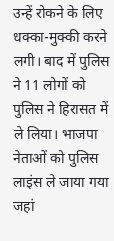उन्हें रोकने के लिए धक्का-मुक्की करने लगी। बाद में पुलिस ने 11 लोगों को पुलिस ने हिरासत में ले लिया। भाजपा नेताओं को पुलिस लाइंस ले जाया गया जहां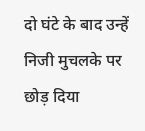दो घंटे के बाद उन्हें निजी मुचलके पर छोड़ दिया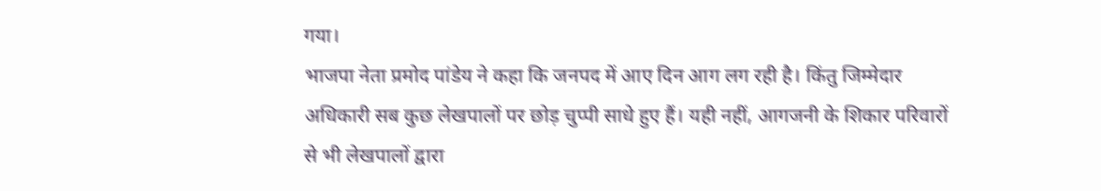गया।
भाजपा नेता प्रमोद पांडेय ने कहा कि जनपद में आए दिन आग लग रही है। किंतु जिम्मेदार अधिकारी सब कुछ लेखपालों पर छोड़ चुप्पी साधे हुए हैं। यही नहीं, आगजनी के शिकार परिवारों से भी लेखपालों द्वारा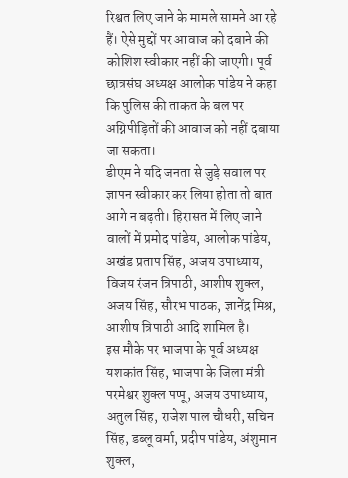रिश्वत लिए जाने के मामले सामने आ रहे हैं। ऐसे मुद्दों पर आवाज को दबाने की कोशिश स्वीकार नहीं की जाएगी। पूर्व छात्रसंघ अध्यक्ष आलोक पांडेय ने कहा कि पुलिस की ताकत के बल पर अग्निपीड़ितों की आवाज को नहीं दबाया जा सकता।
डीएम ने यदि जनता से जुड़े सवाल पर ज्ञापन स्वीकार कर लिया होता तो बात आगे न बढ़ती। हिरासत में लिए जाने वालों में प्रमोद पांडेय, आलोक पांडेय, अखंड प्रताप सिंह, अजय उपाध्याय, विजय रंजन त्रिपाठी, आशीष शुक्ल, अजय सिंह, सौरभ पाठक, ज्ञानेंद्र मिश्र, आशीष त्रिपाठी आदि शामिल है।
इस मौके पर भाजपा के पूर्व अध्यक्ष यशकांत सिंह, भाजपा के जिला मंत्री परमेश्वर शुक्ल पप्पू, अजय उपाध्याय, अतुल सिंह, राजेश पाल चौधरी, सचिन सिंह, डब्लू वर्मा, प्रदीप पांडेय, अंशुमान शुक्ल,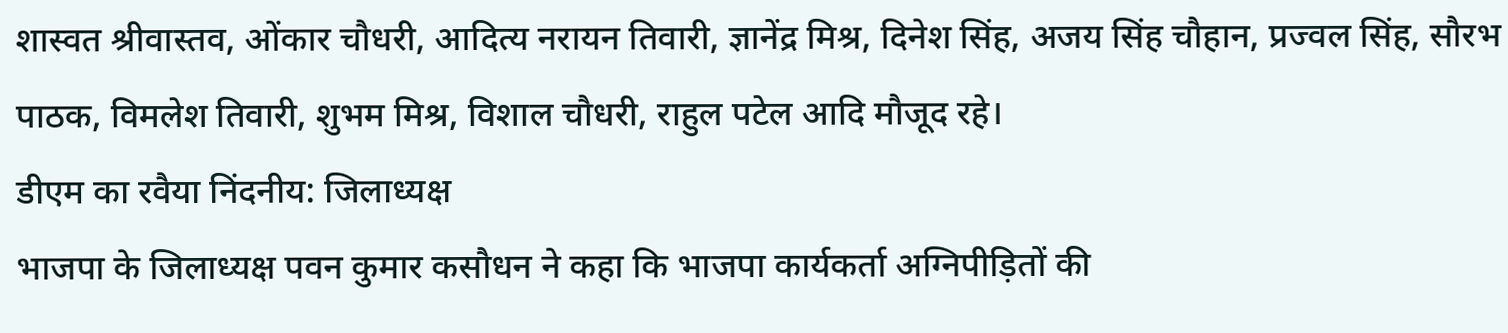शास्वत श्रीवास्तव, ओंकार चौधरी, आदित्य नरायन तिवारी, ज्ञानेंद्र मिश्र, दिनेश सिंह, अजय सिंह चौहान, प्रज्वल सिंह, सौरभ पाठक, विमलेश तिवारी, शुभम मिश्र, विशाल चौधरी, राहुल पटेल आदि मौजूद रहे।
डीएम का रवैया निंदनीय: जिलाध्यक्ष
भाजपा के जिलाध्यक्ष पवन कुमार कसौधन ने कहा कि भाजपा कार्यकर्ता अग्निपीड़ितों की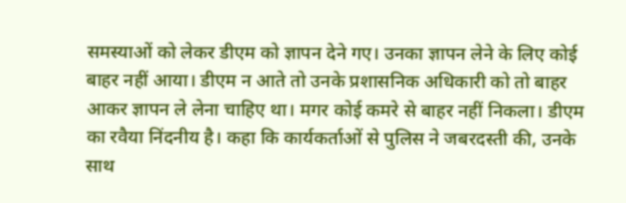समस्याओं को लेकर डीएम को ज्ञापन देने गए। उनका ज्ञापन लेने के लिए कोई बाहर नहीं आया। डीएम न आते तो उनके प्रशासनिक अधिकारी को तो बाहर आकर ज्ञापन ले लेना चाहिए था। मगर कोई कमरे से बाहर नहीं निकला। डीएम का रवैया निंदनीय है। कहा कि कार्यकर्ताओं से पुलिस ने जबरदस्ती की, उनके साथ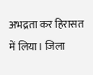अभद्रता कर हिरासत में लिया। जिला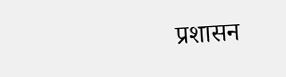प्रशासन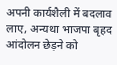अपनी कार्यशैली में बदलाव लाए, अन्यथा भाजपा बृहद आंदोलन छेड़ने को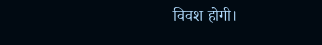विवश होगी।